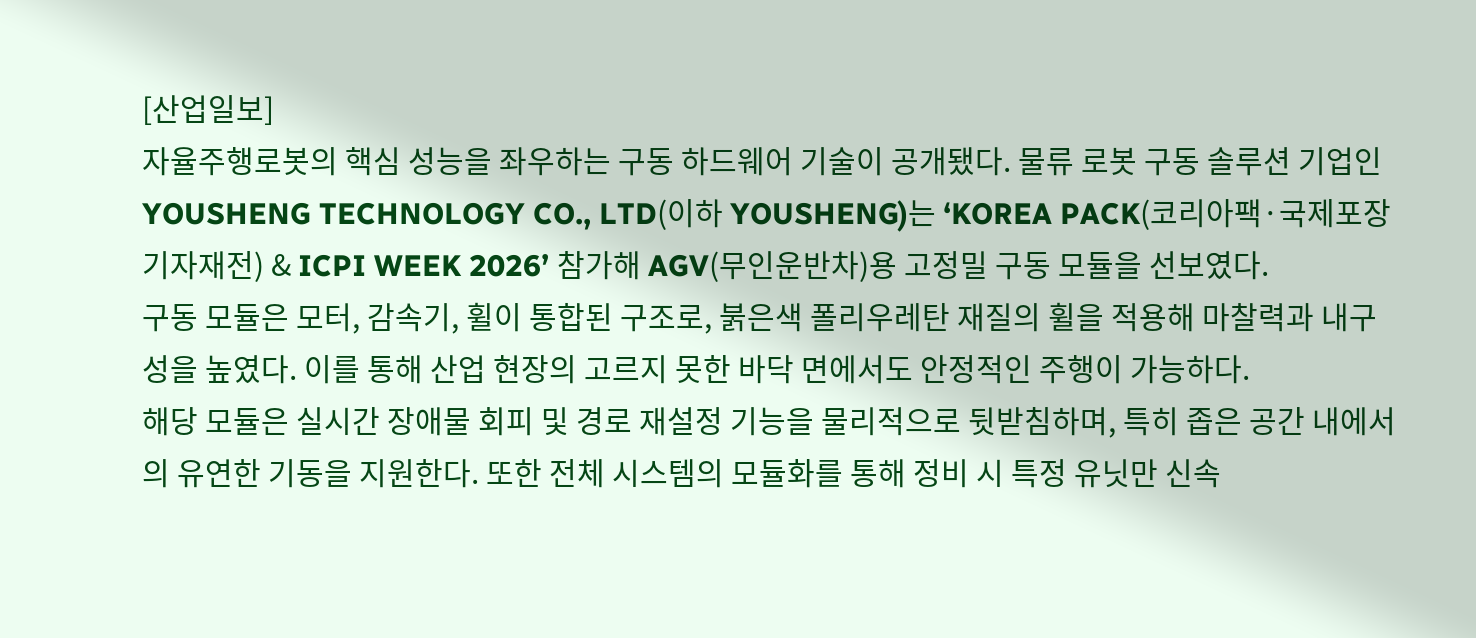[산업일보]
자율주행로봇의 핵심 성능을 좌우하는 구동 하드웨어 기술이 공개됐다. 물류 로봇 구동 솔루션 기업인 YOUSHENG TECHNOLOGY CO., LTD(이하 YOUSHENG)는 ‘KOREA PACK(코리아팩·국제포장기자재전) & ICPI WEEK 2026’ 참가해 AGV(무인운반차)용 고정밀 구동 모듈을 선보였다.
구동 모듈은 모터, 감속기, 휠이 통합된 구조로, 붉은색 폴리우레탄 재질의 휠을 적용해 마찰력과 내구성을 높였다. 이를 통해 산업 현장의 고르지 못한 바닥 면에서도 안정적인 주행이 가능하다.
해당 모듈은 실시간 장애물 회피 및 경로 재설정 기능을 물리적으로 뒷받침하며, 특히 좁은 공간 내에서의 유연한 기동을 지원한다. 또한 전체 시스템의 모듈화를 통해 정비 시 특정 유닛만 신속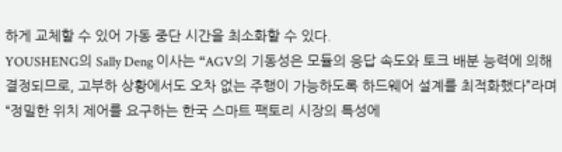하게 교체할 수 있어 가동 중단 시간을 최소화할 수 있다.
YOUSHENG의 Sally Deng 이사는 “AGV의 기동성은 모듈의 응답 속도와 토크 배분 능력에 의해 결정되므로, 고부하 상황에서도 오차 없는 주행이 가능하도록 하드웨어 설계를 최적화했다”라며 “정밀한 위치 제어를 요구하는 한국 스마트 팩토리 시장의 특성에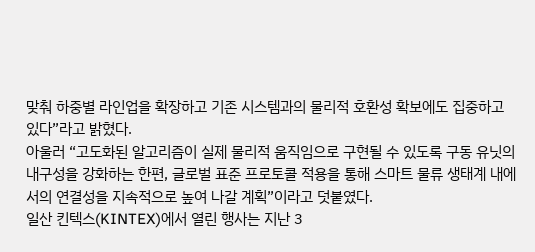맞춰 하중별 라인업을 확장하고 기존 시스템과의 물리적 호환성 확보에도 집중하고 있다”라고 밝혔다.
아울러 “고도화된 알고리즘이 실제 물리적 움직임으로 구현될 수 있도록 구동 유닛의 내구성을 강화하는 한편, 글로벌 표준 프로토콜 적용을 통해 스마트 물류 생태계 내에서의 연결성을 지속적으로 높여 나갈 계획”이라고 덧붙였다.
일산 킨텍스(KINTEX)에서 열린 행사는 지난 3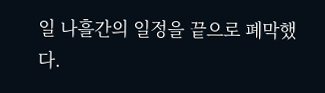일 나흘간의 일정을 끝으로 폐막했다.